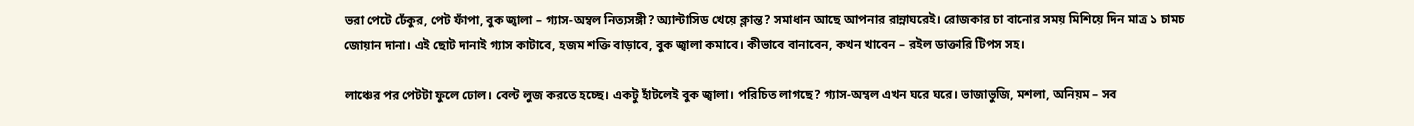ভরা পেটে ঢেঁকুর, পেট ফাঁপা, বুক জ্বালা – গ্যাস-অম্বল নিত্যসঙ্গী? অ্যান্টাসিড খেয়ে ক্লান্ত? সমাধান আছে আপনার রান্নাঘরেই। রোজকার চা বানোর সময় মিশিয়ে দিন মাত্র ১ চামচ জোয়ান দানা। এই ছোট দানাই গ্যাস কাটাবে, হজম শক্তি বাড়াবে, বুক জ্বালা কমাবে। কীভাবে বানাবেন, কখন খাবেন – রইল ডাক্তারি টিপস সহ।

লাঞ্চের পর পেটটা ফুলে ঢোল। বেল্ট লুজ করতে হচ্ছে। একটু হাঁটলেই বুক জ্বালা। পরিচিত লাগছে? গ্যাস-অম্বল এখন ঘরে ঘরে। ভাজাভুজি, মশলা, অনিয়ম – সব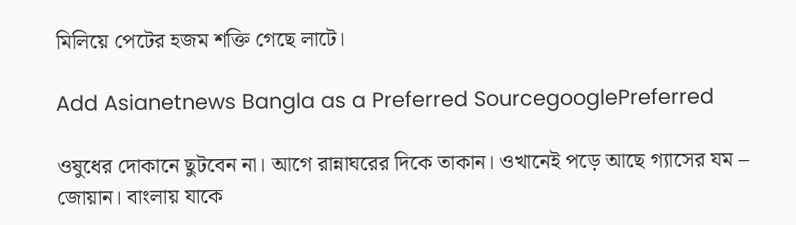মিলিয়ে পেটের হজম শক্তি গেছে লাটে।

Add Asianetnews Bangla as a Preferred SourcegooglePreferred

ওষুধের দোকানে ছুটবেন না। আগে রান্নাঘরের দিকে তাকান। ওখানেই পড়ে আছে গ্যাসের যম – জোয়ান। বাংলায় যাকে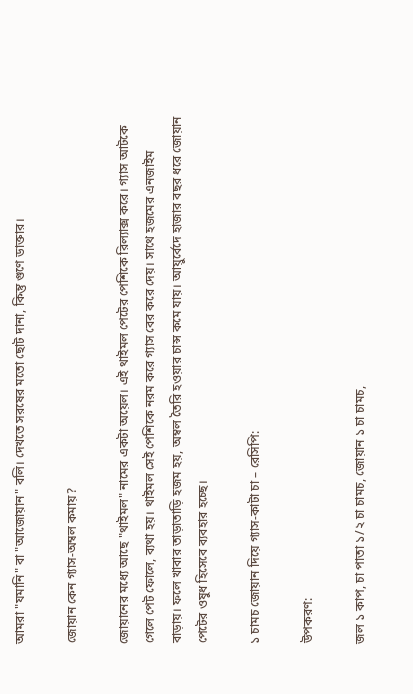আমরা "যমানি" বা "আজোয়ান" বলি। দেখতে সরষের মতো ছোট দানা, কিন্তু গুণে ডাক্তার।

জোয়ান কেন গ্যাস-অম্বল কমায়?

জোয়ানের মধ্যে আছে "থাইমল" নামের একটা অয়েল। এই থাইমল পেটের পেশিকে রিল্যাক্স করে। গ্যাস আটকে গেলে পেট ফোলে, ব্যথা হয়। থাইমল সেই পেশিকে নরম করে গ্যাস বের করে দেয়। সাথে হজমের এনজাইম বাড়ায়। ফলে খাবার তাড়াতাড়ি হজম হয়, অম্বল তৈরি হওয়ার চান্স কমে যায়। আয়ুর্বেদে হাজার বছর ধরে জোয়ান পেটের ওষুধ হিসেবে ব্যবহার হচ্ছে।

১ চামচ জোয়ান দিয়ে গ্যাস-কাটা চা – রেসিপি:

উপকরণ:

জল ১ কাপ, চা পাতা ১/২ চা চামচ, জোয়ান ১ চা চামচ,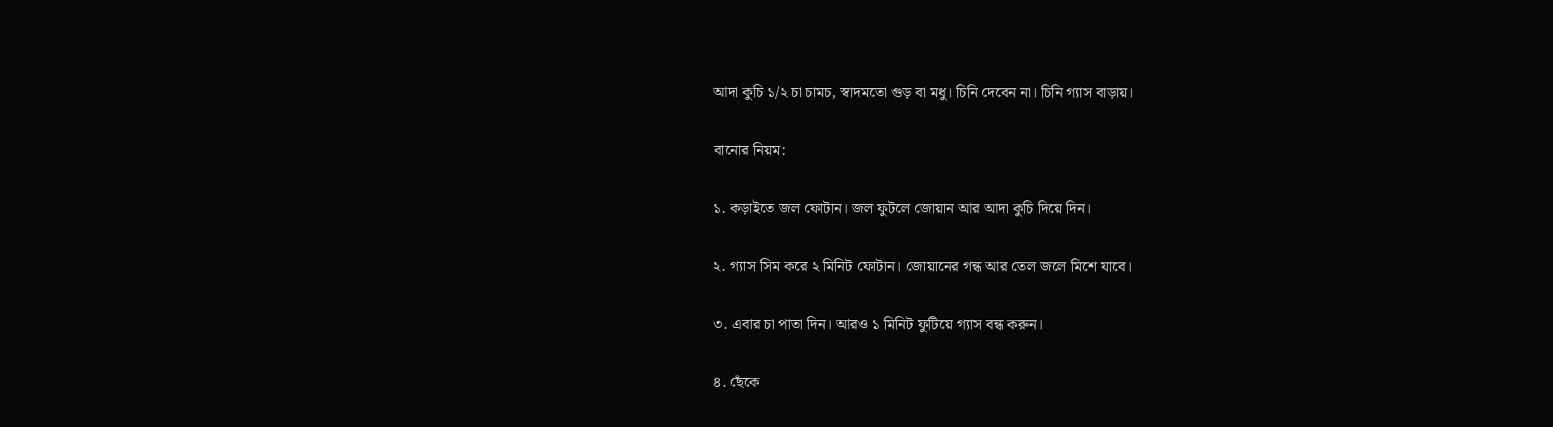আদা কুচি ১/২ চা চামচ, স্বাদমতো গুড় বা মধু। চিনি দেবেন না। চিনি গ্যাস বাড়ায়।

বানোর নিয়ম:

১. কড়াইতে জল ফোটান। জল ফুটলে জোয়ান আর আদা কুচি দিয়ে দিন।

২. গ্যাস সিম করে ২ মিনিট ফোটান। জোয়ানের গন্ধ আর তেল জলে মিশে যাবে।

৩. এবার চা পাতা দিন। আরও ১ মিনিট ফুটিয়ে গ্যাস বন্ধ করুন।

৪. ছেঁকে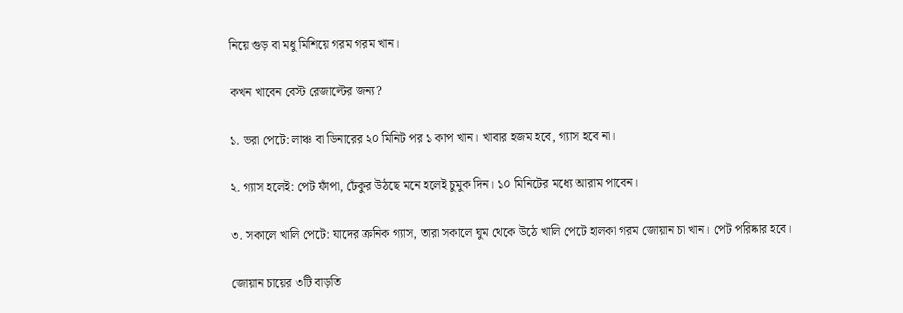নিয়ে গুড় বা মধু মিশিয়ে গরম গরম খান।

কখন খাবেন বেস্ট রেজাল্টের জন্য?

১. ভরা পেটে: লাঞ্চ বা ডিনারের ২০ মিনিট পর ১ কাপ খান। খাবার হজম হবে, গ্যাস হবে না।

২. গ্যাস হলেই: পেট ফাঁপা, ঢেঁকুর উঠছে মনে হলেই চুমুক দিন। ১০ মিনিটের মধ্যে আরাম পাবেন।

৩. সকালে খালি পেটে: যাদের ক্রনিক গ্যাস, তারা সকালে ঘুম থেকে উঠে খালি পেটে হালকা গরম জোয়ান চা খান। পেট পরিষ্কার হবে।

জোয়ান চায়ের ৩টি বাড়তি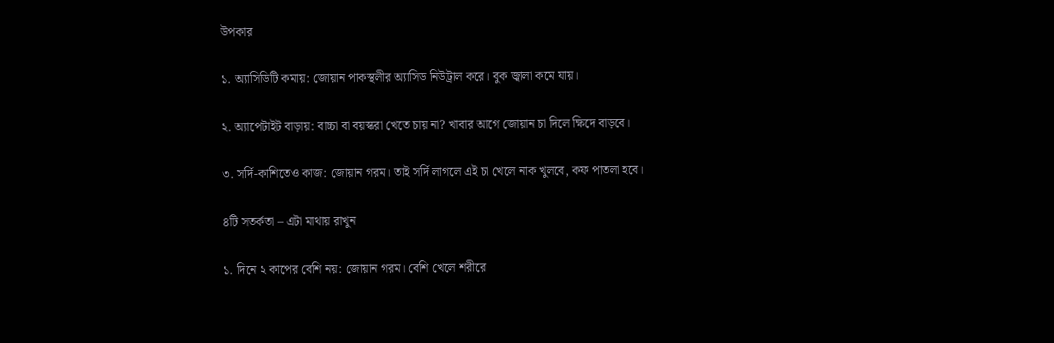উপকার

১. অ্যাসিডিটি কমায়: জোয়ান পাকস্থলীর অ্যাসিড নিউট্রাল করে। বুক জ্বালা কমে যায়।

২. অ্যাপেটাইট বাড়ায়: বাচ্চা বা বয়স্করা খেতে চায় না? খাবার আগে জোয়ান চা দিলে ক্ষিদে বাড়বে।

৩. সর্দি-কাশিতেও কাজ: জোয়ান গরম। তাই সর্দি লাগলে এই চা খেলে নাক খুলবে, কফ পাতলা হবে।

৪টি সতর্কতা – এটা মাথায় রাখুন

১. দিনে ২ কাপের বেশি নয়: জোয়ান গরম। বেশি খেলে শরীরে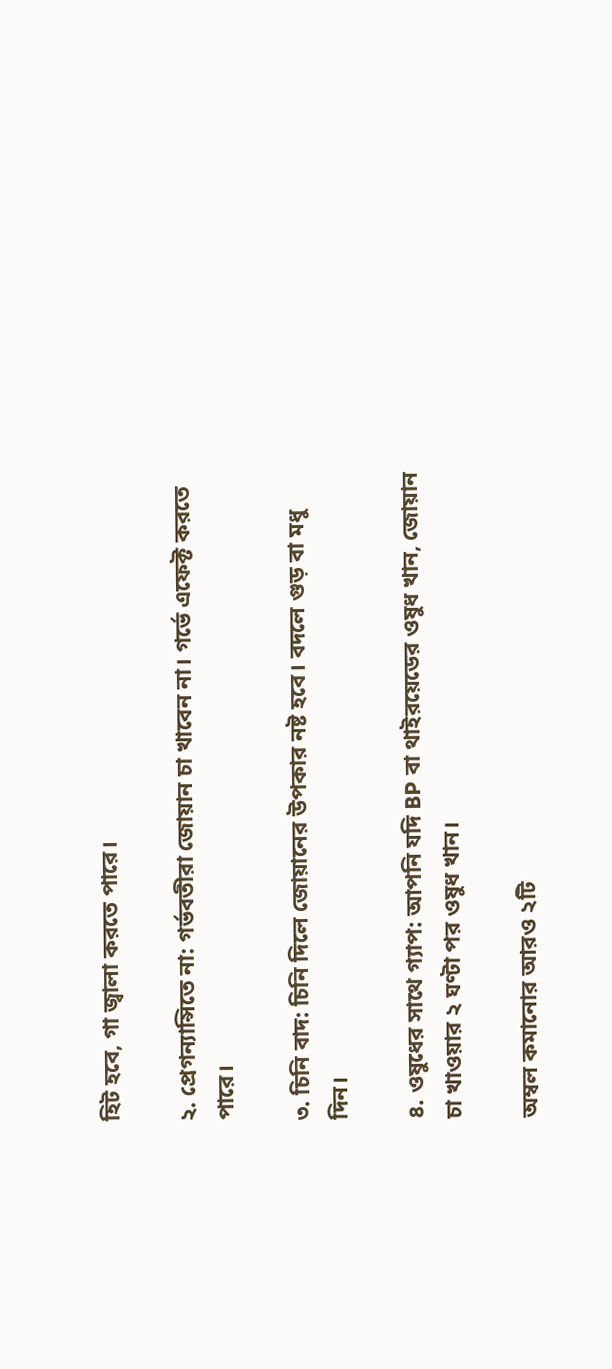হিট হবে, গা জ্বালা করতে পারে।

২. প্রেগন্যান্সিতে না: গর্ভবতীরা জোয়ান চা খাবেন না। গর্ভে এফেক্ট করতে পারে।

৩. চিনি বাদ: চিনি দিলে জোয়ানের উপকার নষ্ট হবে। বদলে গুড় বা মধু দিন।

৪. ওষুধের সাথে গ্যাপ: আপনি যদি BP বা থাইরয়েডের ওষুধ খান, জোয়ান চা খাওয়ার ২ ঘণ্টা পর ওষুধ খান।

অম্বল কমানোর আরও ২টি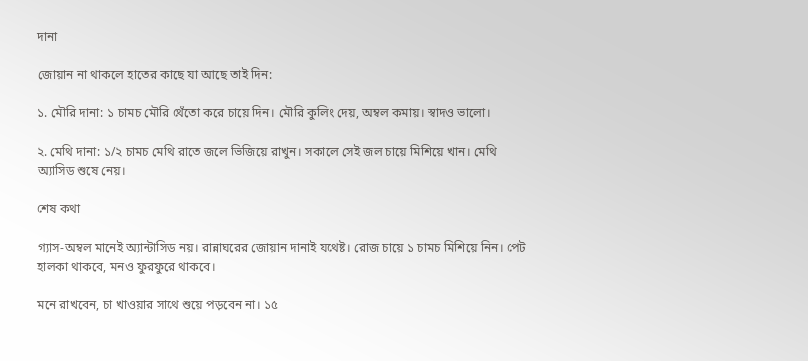দানা

জোয়ান না থাকলে হাতের কাছে যা আছে তাই দিন:

১. মৌরি দানা: ১ চামচ মৌরি থেঁতো করে চায়ে দিন। মৌরি কুলিং দেয়, অম্বল কমায়। স্বাদও ভালো।

২. মেথি দানা: ১/২ চামচ মেথি রাতে জলে ভিজিয়ে রাখুন। সকালে সেই জল চায়ে মিশিয়ে খান। মেথি অ্যাসিড শুষে নেয়।

শেষ কথা

গ্যাস-অম্বল মানেই অ্যান্টাসিড নয়। রান্নাঘরের জোয়ান দানাই যথেষ্ট। রোজ চায়ে ১ চামচ মিশিয়ে নিন। পেট হালকা থাকবে, মনও ফুরফুরে থাকবে।

মনে রাখবেন, চা খাওয়ার সাথে শুয়ে পড়বেন না। ১৫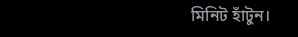মিনিট হাঁটুন।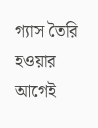গ্যাস তৈরি হওয়ার আগেই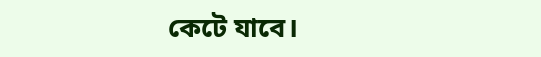কেটে যাবে।